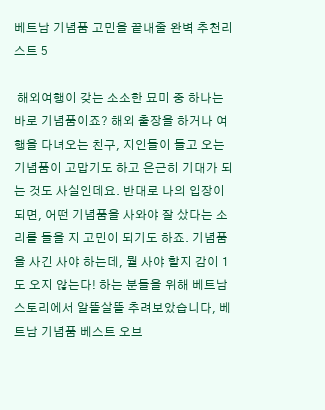베트남 기념품 고민을 끝내줄 완벽 추천리스트 5

 해외여행이 갖는 소소한 묘미 중 하나는 바로 기념품이죠? 해외 출장을 하거나 여행을 다녀오는 친구, 지인들이 들고 오는 기념품이 고맙기도 하고 은근히 기대가 되는 것도 사실인데요. 반대로 나의 입장이 되면, 어떤 기념품을 사와야 잘 샀다는 소리를 들을 지 고민이 되기도 하죠. 기념품을 사긴 사야 하는데, 뭘 사야 할지 감이 1도 오지 않는다! 하는 분들을 위해 베트남 스토리에서 알뜰살뜰 추려보았습니다, 베트남 기념품 베스트 오브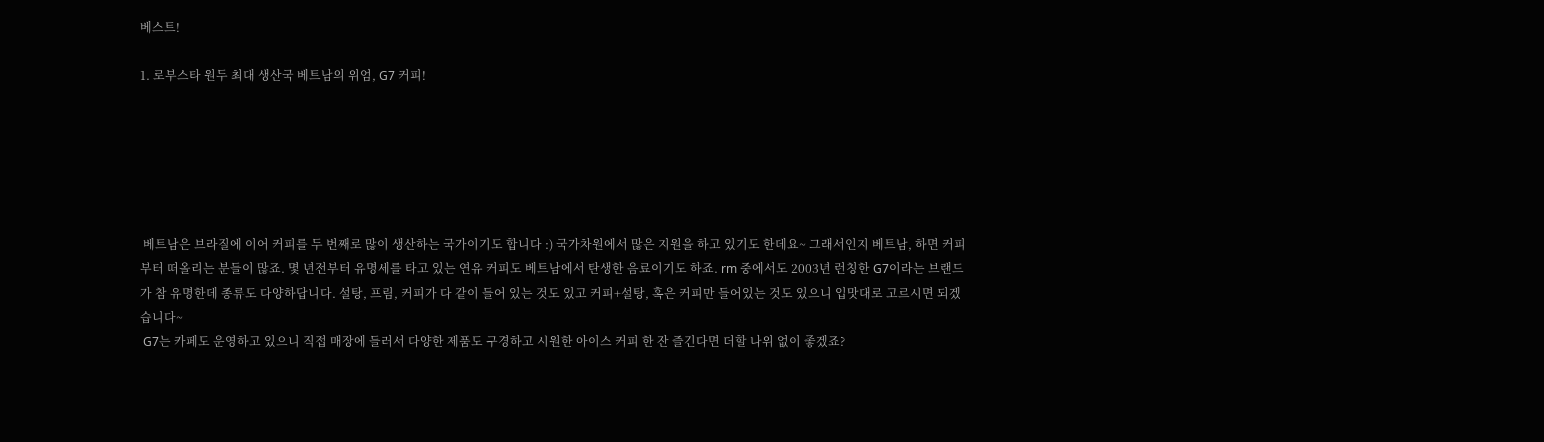베스트!

1. 로부스타 원두 최대 생산국 베트남의 위엄, G7 커피!






 베트남은 브라질에 이어 커피를 두 번째로 많이 생산하는 국가이기도 합니다 :) 국가차원에서 많은 지원을 하고 있기도 한데요~ 그래서인지 베트남, 하면 커피부터 떠올리는 분들이 많죠. 몇 년전부터 유명세를 타고 있는 연유 커피도 베트남에서 탄생한 음료이기도 하죠. rm 중에서도 2003년 런칭한 G7이라는 브랜드가 참 유명한데 종류도 다양하답니다. 설탕, 프림, 커피가 다 같이 들어 있는 것도 있고 커피+설탕, 혹은 커피만 들어있는 것도 있으니 입맛대로 고르시면 되겠습니다~
 G7는 카페도 운영하고 있으니 직접 매장에 들러서 다양한 제품도 구경하고 시원한 아이스 커피 한 잔 즐긴다면 더할 나위 없이 좋겠죠?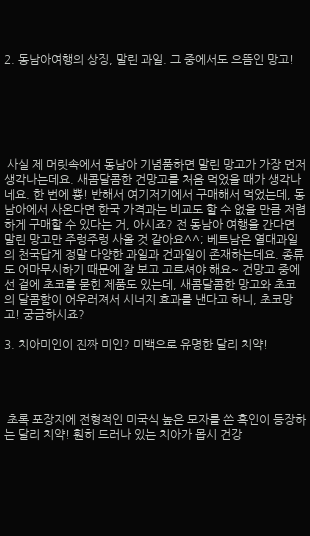2. 동남아여행의 상징, 말린 과일. 그 중에서도 으뜸인 망고!






 사실 제 머릿속에서 동남아 기념품하면 말린 망고가 가장 먼저 생각나는데요. 새콤달콤한 건망고를 처음 먹었을 때가 생각나네요. 한 번에 뿅! 반해서 여기저기에서 구매해서 먹었는데, 동남아에서 사온다면 한국 가격과는 비교도 할 수 없을 만큼 저렴하게 구매할 수 있다는 거, 아시죠? 전 동남아 여행을 간다면 말린 망고만 주렁주렁 사올 것 같아요^^; 베트남은 열대과일의 천국답게 정말 다양한 과일과 건과일이 존재하는데요. 종류도 어마무시하기 때문에 잘 보고 고르셔야 해요~ 건망고 중에선 겉에 초코를 묻힌 제품도 있는데, 새콤달콤한 망고와 초코의 달콤함이 어우러져서 시너지 효과를 낸다고 하니, 초코망고! 궁금하시죠?

3. 치아미인이 진짜 미인? 미백으로 유명한 달리 치약!




 초록 포장지에 전형적인 미국식 높은 모자를 쓴 흑인이 등장하는 달리 치약! 훤히 드러나 있는 치아가 몹시 건강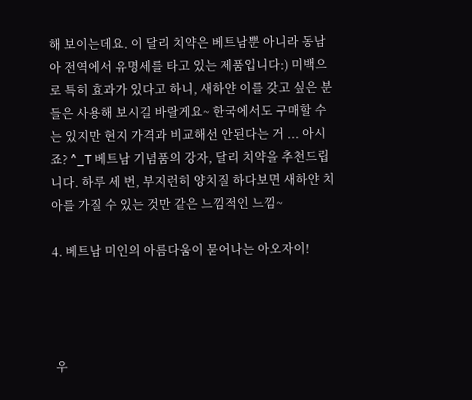해 보이는데요. 이 달리 치약은 베트남뿐 아니라 동남아 전역에서 유명세를 타고 있는 제품입니다:) 미백으로 특히 효과가 있다고 하니, 새하얀 이를 갖고 싶은 분들은 사용해 보시길 바랄게요~ 한국에서도 구매할 수는 있지만 현지 가격과 비교해선 안된다는 거 ... 아시죠? ^_T 베트남 기념품의 강자, 달리 치약을 추천드립니다. 하루 세 번, 부지런히 양치질 하다보면 새하얀 치아를 가질 수 있는 것만 같은 느낌적인 느낌~

4. 베트남 미인의 아름다움이 묻어나는 아오자이!




 우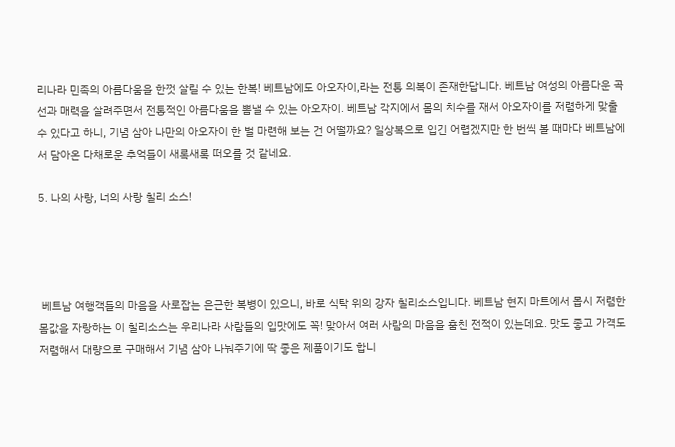리나라 민족의 아름다움을 한껏 살릴 수 있는 한복! 베트남에도 아오자이,라는 전통 의복이 존재한답니다. 베트남 여성의 아름다운 곡선과 매력을 살려주면서 전통적인 아름다움을 뽐낼 수 있는 아오자이. 베트남 각지에서 몸의 치수를 재서 아오자이를 저렴하게 맞출 수 있다고 하니, 기념 삼아 나만의 아오자이 한 벌 마련해 보는 건 어떨까요? 일상복으로 입긴 어렵겠지만 한 번씩 볼 때마다 베트남에서 담아온 다채로운 추억들이 새록새록 떠오를 것 같네요.

5. 나의 사랑, 너의 사랑 칠리 소스!




 베트남 여행객들의 마음을 사로잡는 은근한 복병이 있으니, 바로 식탁 위의 강자 칠리소스입니다. 베트남 현지 마트에서 몹시 저렴한 몸값을 자랑하는 이 칠리소스는 우리나라 사람들의 입맛에도 꼭! 맞아서 여러 사람의 마음을 훔친 전적이 있는데요. 맛도 좋고 가격도 저렴해서 대량으로 구매해서 기념 삼아 나눠주기에 딱 좋은 제품이기도 합니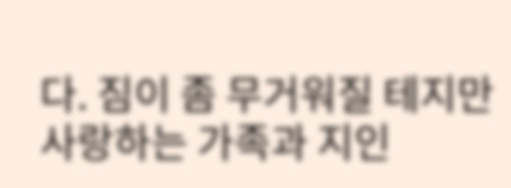다. 짐이 좀 무거워질 테지만 사랑하는 가족과 지인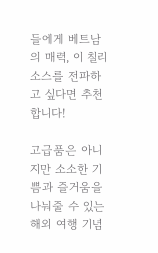들에게 베트남의 매력, 이 칠리소스를 전파하고 싶다면 추천합니다!

고급품은 아니지만 소소한 기쁨과 즐거움을 나눠줄 수 있는 해외 여행 기념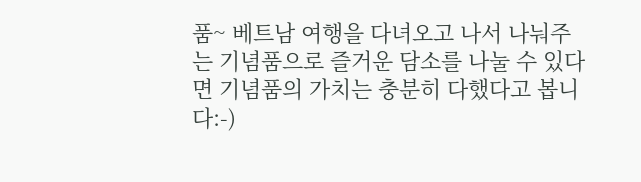품~ 베트남 여행을 다녀오고 나서 나눠주는 기념품으로 즐거운 담소를 나눌 수 있다면 기념품의 가치는 충분히 다했다고 봅니다:-)